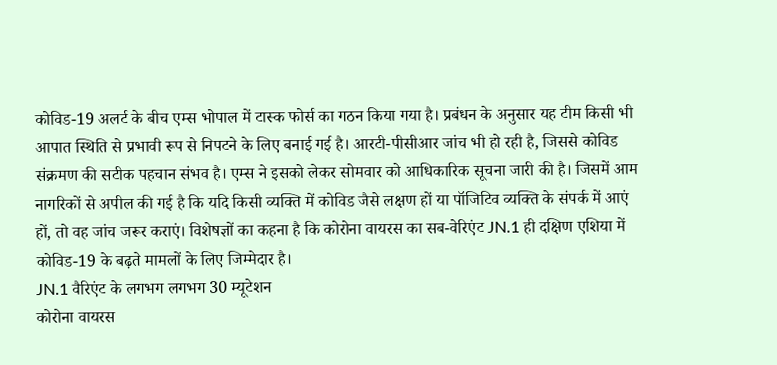कोविड-19 अलर्ट के बीच एम्स भोपाल में टास्क फोर्स का गठन किया गया है। प्रबंधन के अनुसार यह टीम किसी भी आपात स्थिति से प्रभावी रूप से निपटने के लिए बनाई गई है। आरटी-पीसीआर जांच भी हो रही है, जिससे कोविड संक्रमण की सटीक पहचान संभव है। एम्स ने इसको लेकर सोमवार को आधिकारिक सूचना जारी की है। जिसमें आम नागरिकों से अपील की गई है कि यदि किसी व्यक्ति में कोविड जैसे लक्षण हों या पॉजिटिव व्यक्ति के संपर्क में आएं हों, तो वह जांच जरूर कराएं। विशेषज्ञों का कहना है कि कोरोना वायरस का सब-वेरिएंट JN.1 ही दक्षिण एशिया में कोविड-19 के बढ़ते मामलों के लिए जिम्मेदार है।
JN.1 वैरिएंट के लगभग लगभग 30 म्यूटेशन
कोरोना वायरस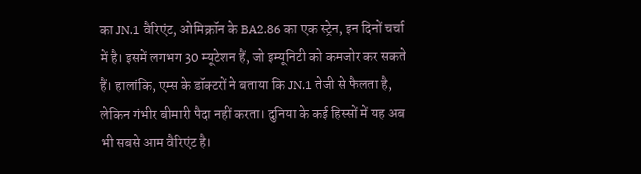का JN.1 वैरिएंट, ओमिक्रॉन के BA2.86 का एक स्ट्रेन, इन दिनों चर्चा में है। इसमें लगभग 30 म्यूटेशन हैं, जो इम्यूनिटी को कमजोर कर सकते हैं। हालांकि, एम्स के डॉक्टरों ने बताया कि JN.1 तेजी से फैलता है, लेकिन गंभीर बीमारी पैदा नहीं करता। दुनिया के कई हिस्सों में यह अब भी सबसे आम वैरिएंट है।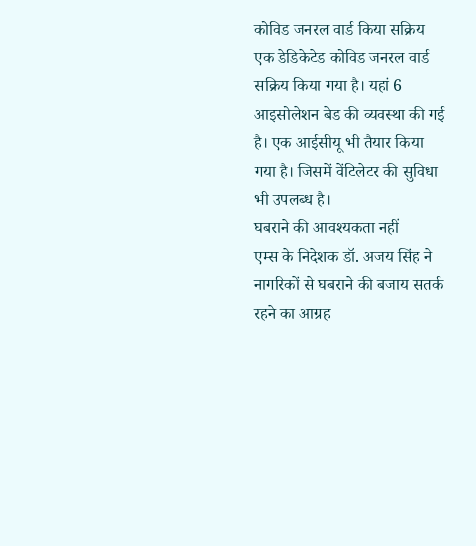कोविड जनरल वार्ड किया सक्रिय
एक डेडिकेटेड कोविड जनरल वार्ड सक्रिय किया गया है। यहां 6 आइसोलेशन बेड की व्यवस्था की गई है। एक आईसीयू भी तैयार किया गया है। जिसमें वेंटिलेटर की सुविधा भी उपलब्ध है।
घबराने की आवश्यकता नहीं
एम्स के निदेशक डॉ. अजय सिंह ने नागरिकों से घबराने की बजाय सतर्क रहने का आग्रह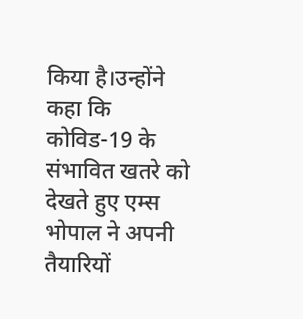किया है।उन्होंने कहा कि कोविड-19 के संभावित खतरे को देखते हुए एम्स भोपाल ने अपनी तैयारियों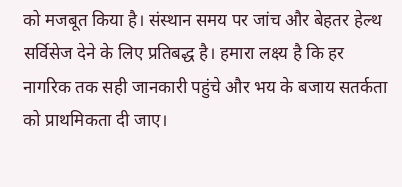को मजबूत किया है। संस्थान समय पर जांच और बेहतर हेल्थ सर्विसेज देने के लिए प्रतिबद्ध है। हमारा लक्ष्य है कि हर नागरिक तक सही जानकारी पहुंचे और भय के बजाय सतर्कता को प्राथमिकता दी जाए।